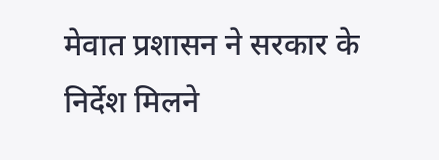मेवात प्रशासन ने सरकार के निर्देश मिलने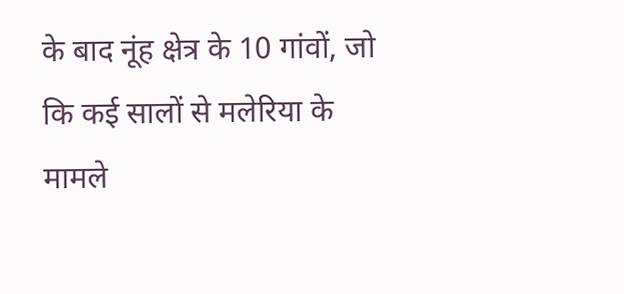के बाद नूंह क्षेत्र के 10 गांवों, जो कि कई सालों से मलेरिया के मामले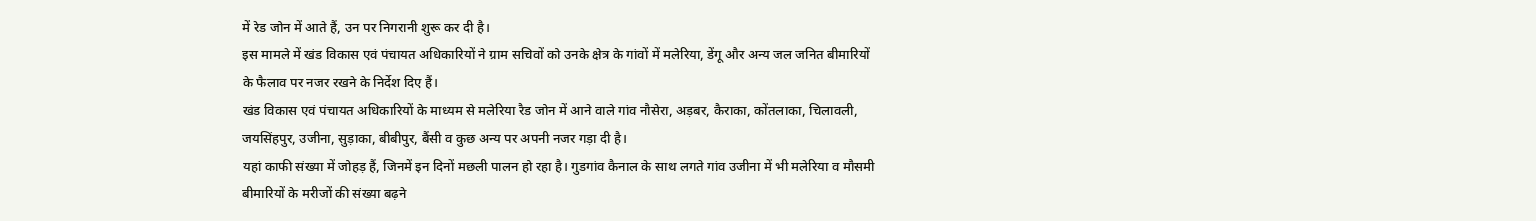में रेड जोन में आते हैं, उन पर निगरानी शुरू कर दी है।
इस मामले में खंड विकास एवं पंचायत अधिकारियों ने ग्राम सचिवों को उनके क्षेत्र के गांवों में मलेरिया, डेंगू और अन्य जल जनित बीमारियों के फैलाव पर नजर रखने के निर्देश दिए हैं।
खंड विकास एवं पंचायत अधिकारियों के माध्यम से मलेरिया रैड जोन में आने वाले गांव नौसेरा, अड़बर, कैराका, कोंतलाका, चिलावली, जयसिंहपुर, उजीना, सुड़ाका, बीबीपुर, बैंसी व कुछ अन्य पर अपनी नजर गड़ा दी है।
यहां काफी संख्या में जोहड़ हैं, जिनमें इन दिनों मछली पालन हो रहा है। गुडगांव कैनाल के साथ लगते गांव उजीना में भी मलेरिया व मौसमी बीमारियों के मरीजों की संख्या बढ़ने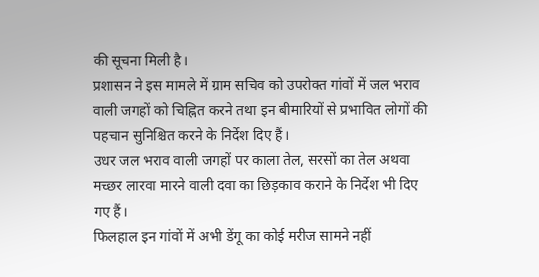की सूचना मिली है।
प्रशासन ने इस मामले में ग्राम सचिव को उपरोक्त गांवों में जल भराव वाली जगहों को चिह्नित करने तथा इन बीमारियों से प्रभावित लोगों की पहचान सुनिश्चित करने के निर्देश दिए हैं।
उधर जल भराव वाली जगहों पर काला तेल, सरसों का तेल अथवा मच्छर लारवा मारने वाली दवा का छिड़काव कराने के निर्देश भी दिए गए हैं।
फिलहाल इन गांवों में अभी डेंगू का कोई मरीज सामने नहीं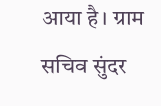आया है। ग्राम सचिव सुंदर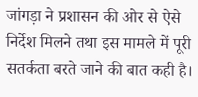जांगड़ा ने प्रशासन की ओर से ऐसे निर्देश मिलने तथा इस मामले में पूरी सतर्कता बरते जाने की बात कही है।